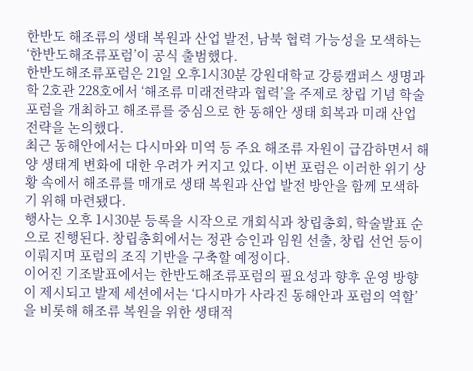한반도 해조류의 생태 복원과 산업 발전, 남북 협력 가능성을 모색하는 ‘한반도해조류포럼’이 공식 출범했다.
한반도해조류포럼은 21일 오후1시30분 강원대학교 강릉캠퍼스 생명과학 2호관 228호에서 ‘해조류 미래전략과 협력’을 주제로 창립 기념 학술포럼을 개최하고 해조류를 중심으로 한 동해안 생태 회복과 미래 산업 전략을 논의했다.
최근 동해안에서는 다시마와 미역 등 주요 해조류 자원이 급감하면서 해양 생태계 변화에 대한 우려가 커지고 있다. 이번 포럼은 이러한 위기 상황 속에서 해조류를 매개로 생태 복원과 산업 발전 방안을 함께 모색하기 위해 마련됐다.
행사는 오후 1시30분 등록을 시작으로 개회식과 창립총회, 학술발표 순으로 진행된다. 창립총회에서는 정관 승인과 임원 선출, 창립 선언 등이 이뤄지며 포럼의 조직 기반을 구축할 예정이다.
이어진 기조발표에서는 한반도해조류포럼의 필요성과 향후 운영 방향이 제시되고 발제 세션에서는 ‘다시마가 사라진 동해안과 포럼의 역할’을 비롯해 해조류 복원을 위한 생태적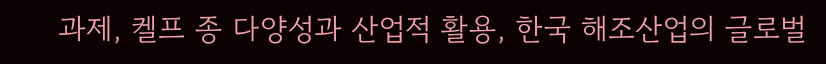과제, 켈프 종 다양성과 산업적 활용, 한국 해조산업의 글로벌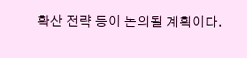확산 전략 등이 논의될 계획이다.